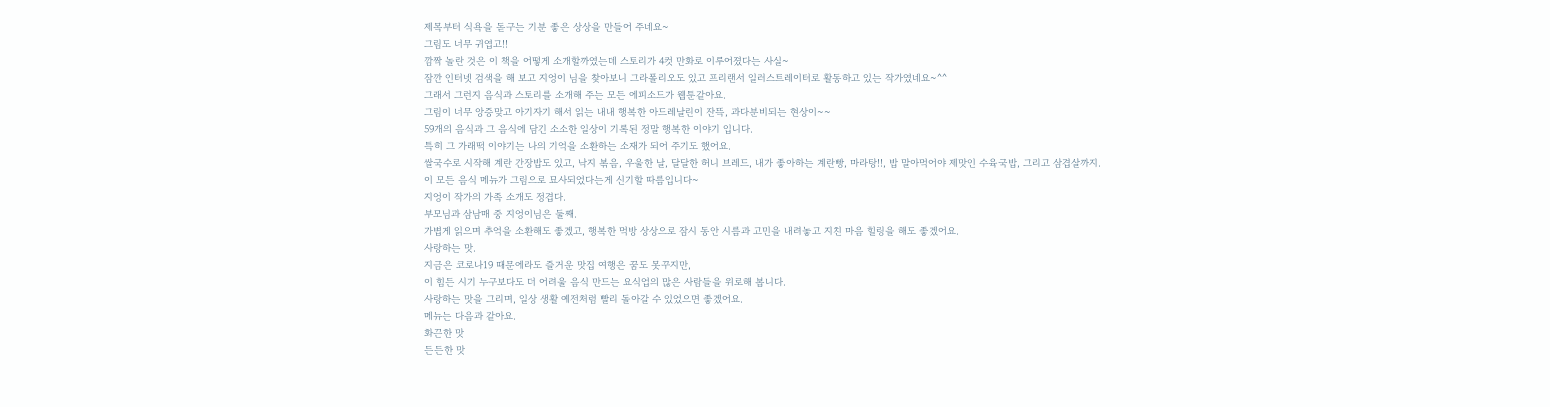제목부터 식욕을 돋구는 기분 좋은 상상을 만들어 주네요~
그림도 너무 귀엽고!!
깜짝 놀란 것은 이 책을 어떻게 소개할까였는데 스토리가 4컷 만화로 이루어졌다는 사실~
잠깐 인터넷 검색을 해 보고 지엉이 님을 찾아보니 그라폴리오도 있고 프리랜서 일러스트레이터로 활동하고 있는 작가였네요~^^
그래서 그런지 음식과 스토리를 소개해 주는 모든 에피소드가 웹툰같아요.
그림이 너무 앙증맞고 아기자기 해서 읽는 내내 행복한 아드레날린이 잔뜩, 과다분비되는 현상이~~
59개의 음식과 그 음식에 담긴 소소한 일상이 기록된 정말 행복한 이야기 입니다.
특히 그 가래떡 이야기는 나의 기억을 소환하는 소재가 되어 주기도 했어요.
쌀국수로 시작해 계란 간장밥도 있고, 낙지 볶음, 우울한 날, 달달한 허니 브레드, 내가 좋아하는 계란빵, 마라탕!!, 밥 말아먹어야 제맛인 수육국밥, 그리고 삼겹살까지.
이 모든 음식 메뉴가 그림으로 묘사되었다는게 신기할 따름입니다~
지엉이 작가의 가족 소개도 정겹다.
부모님과 삼남매 중 지엉이님은 둘째.
가볍게 읽으며 추억을 소환해도 좋겠고, 행복한 먹방 상상으로 잠시 동안 시름과 고민을 내려놓고 지친 마음 힐링을 해도 좋겠어요.
사랑하는 맛.
지금은 코로나19 때문에라도 즐거운 맛집 여행은 꿈도 못꾸지만,
이 힘든 시기 누구보다도 더 어려울 음식 만드는 요식업의 많은 사람들을 위로해 봅니다.
사랑하는 맛을 그리며, 일상 생활 예전처럼 빨리 돌아갈 수 있었으면 좋겠어요.
메뉴는 다음과 같아요.
화끈한 맛
든든한 맛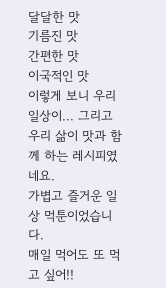달달한 맛
기름진 맛
간편한 맛
이국적인 맛
이렇게 보니 우리 일상이... 그리고 우리 삶이 맛과 함께 하는 레시피였네요.
가볍고 즐거운 일상 먹툰이었습니다.
매일 먹어도 또 먹고 싶어!!